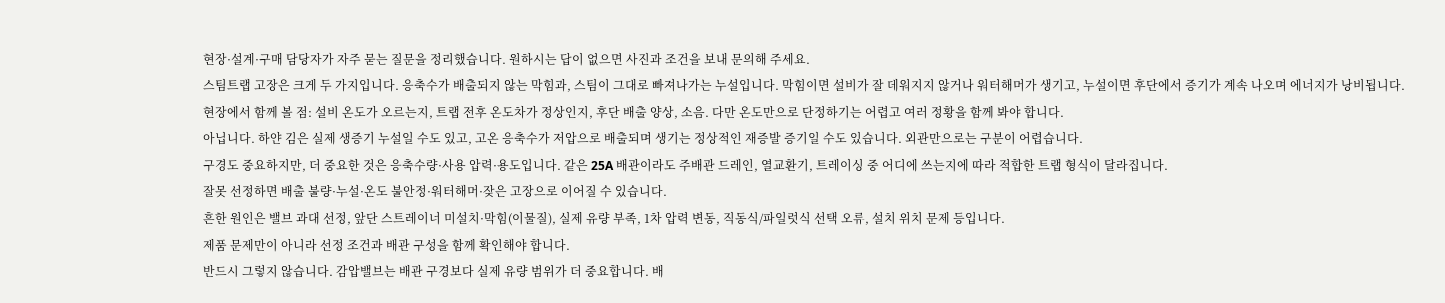현장·설계·구매 담당자가 자주 묻는 질문을 정리했습니다. 원하시는 답이 없으면 사진과 조건을 보내 문의해 주세요.
스팀트랩 고장은 크게 두 가지입니다. 응축수가 배출되지 않는 막힘과, 스팀이 그대로 빠져나가는 누설입니다. 막힘이면 설비가 잘 데워지지 않거나 워터해머가 생기고, 누설이면 후단에서 증기가 계속 나오며 에너지가 낭비됩니다.
현장에서 함께 볼 점: 설비 온도가 오르는지, 트랩 전후 온도차가 정상인지, 후단 배출 양상, 소음. 다만 온도만으로 단정하기는 어렵고 여러 정황을 함께 봐야 합니다.
아닙니다. 하얀 김은 실제 생증기 누설일 수도 있고, 고온 응축수가 저압으로 배출되며 생기는 정상적인 재증발 증기일 수도 있습니다. 외관만으로는 구분이 어렵습니다.
구경도 중요하지만, 더 중요한 것은 응축수량·사용 압력·용도입니다. 같은 25A 배관이라도 주배관 드레인, 열교환기, 트레이싱 중 어디에 쓰는지에 따라 적합한 트랩 형식이 달라집니다.
잘못 선정하면 배출 불량·누설·온도 불안정·워터해머·잦은 고장으로 이어질 수 있습니다.
흔한 원인은 밸브 과대 선정, 앞단 스트레이너 미설치·막힘(이물질), 실제 유량 부족, 1차 압력 변동, 직동식/파일럿식 선택 오류, 설치 위치 문제 등입니다.
제품 문제만이 아니라 선정 조건과 배관 구성을 함께 확인해야 합니다.
반드시 그렇지 않습니다. 감압밸브는 배관 구경보다 실제 유량 범위가 더 중요합니다. 배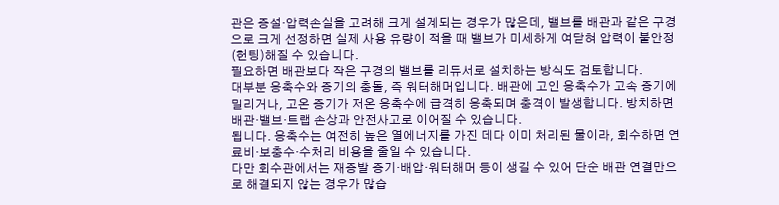관은 증설·압력손실을 고려해 크게 설계되는 경우가 많은데, 밸브를 배관과 같은 구경으로 크게 선정하면 실제 사용 유량이 적을 때 밸브가 미세하게 여닫혀 압력이 불안정(헌팅)해질 수 있습니다.
필요하면 배관보다 작은 구경의 밸브를 리듀서로 설치하는 방식도 검토합니다.
대부분 응축수와 증기의 충돌, 즉 워터해머입니다. 배관에 고인 응축수가 고속 증기에 밀리거나, 고온 증기가 저온 응축수에 급격히 응축되며 충격이 발생합니다. 방치하면 배관·밸브·트랩 손상과 안전사고로 이어질 수 있습니다.
됩니다. 응축수는 여전히 높은 열에너지를 가진 데다 이미 처리된 물이라, 회수하면 연료비·보충수·수처리 비용을 줄일 수 있습니다.
다만 회수관에서는 재증발 증기·배압·워터해머 등이 생길 수 있어 단순 배관 연결만으로 해결되지 않는 경우가 많습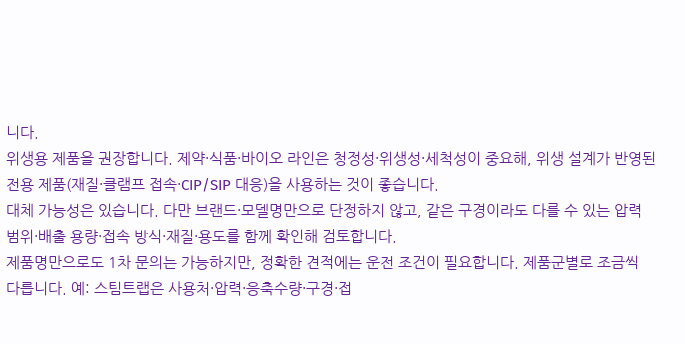니다.
위생용 제품을 권장합니다. 제약·식품·바이오 라인은 청정성·위생성·세척성이 중요해, 위생 설계가 반영된 전용 제품(재질·클램프 접속·CIP/SIP 대응)을 사용하는 것이 좋습니다.
대체 가능성은 있습니다. 다만 브랜드·모델명만으로 단정하지 않고, 같은 구경이라도 다를 수 있는 압력 범위·배출 용량·접속 방식·재질·용도를 함께 확인해 검토합니다.
제품명만으로도 1차 문의는 가능하지만, 정확한 견적에는 운전 조건이 필요합니다. 제품군별로 조금씩 다릅니다. 예: 스팀트랩은 사용처·압력·응축수량·구경·접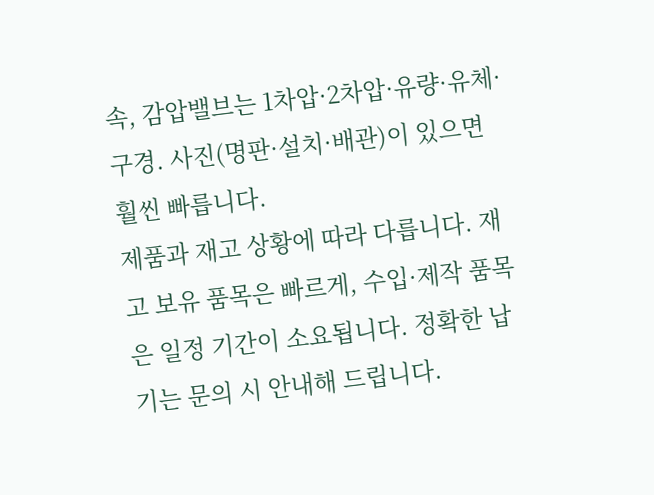속, 감압밸브는 1차압·2차압·유량·유체·구경. 사진(명판·설치·배관)이 있으면 훨씬 빠릅니다.
제품과 재고 상황에 따라 다릅니다. 재고 보유 품목은 빠르게, 수입·제작 품목은 일정 기간이 소요됩니다. 정확한 납기는 문의 시 안내해 드립니다.